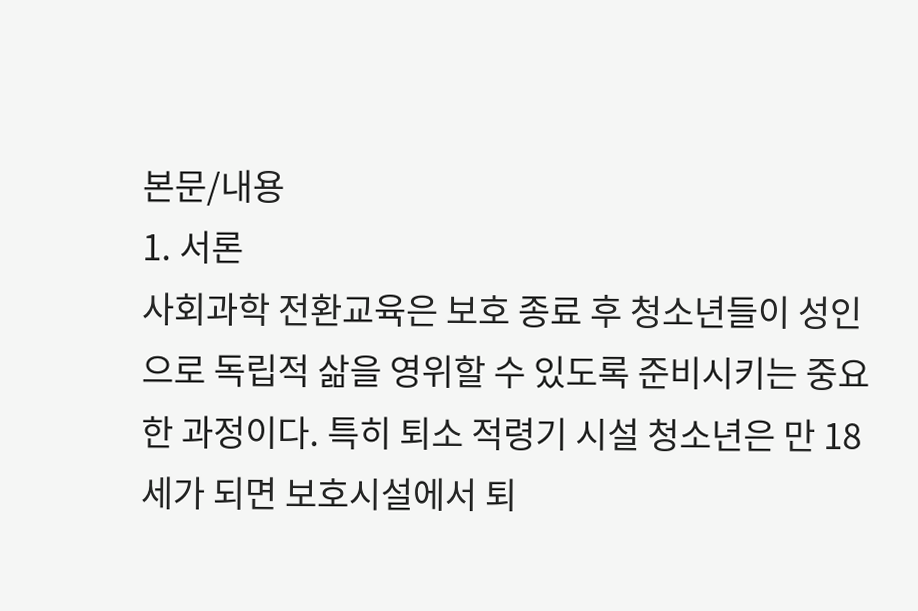본문/내용
1. 서론
사회과학 전환교육은 보호 종료 후 청소년들이 성인으로 독립적 삶을 영위할 수 있도록 준비시키는 중요한 과정이다. 특히 퇴소 적령기 시설 청소년은 만 18세가 되면 보호시설에서 퇴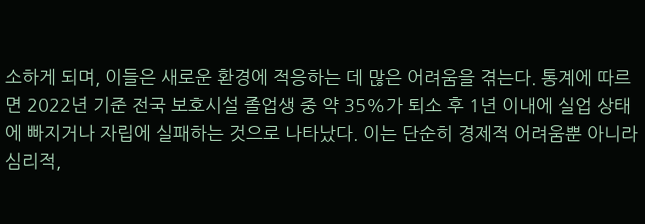소하게 되며, 이들은 새로운 환경에 적응하는 데 많은 어려움을 겪는다. 통계에 따르면 2022년 기준 전국 보호시설 졸업생 중 약 35%가 퇴소 후 1년 이내에 실업 상태에 빠지거나 자립에 실패하는 것으로 나타났다. 이는 단순히 경제적 어려움뿐 아니라 심리적,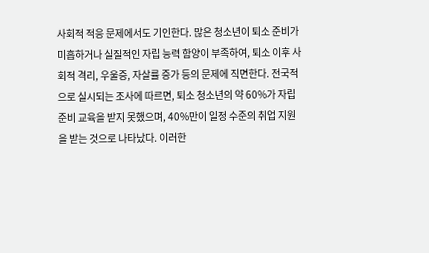사회적 적응 문제에서도 기인한다. 많은 청소년이 퇴소 준비가 미흡하거나 실질적인 자립 능력 함양이 부족하여, 퇴소 이후 사회적 격리, 우울증, 자살률 증가 등의 문제에 직면한다. 전국적으로 실시되는 조사에 따르면, 퇴소 청소년의 약 60%가 자립 준비 교육을 받지 못했으며, 40%만이 일정 수준의 취업 지원을 받는 것으로 나타났다. 이러한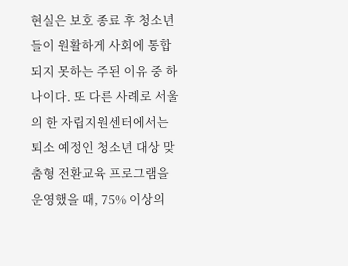현실은 보호 종료 후 청소년들이 원활하게 사회에 통합되지 못하는 주된 이유 중 하나이다. 또 다른 사례로 서울의 한 자립지원센터에서는 퇴소 예정인 청소년 대상 맞춤형 전환교육 프로그램을 운영했을 때, 75% 이상의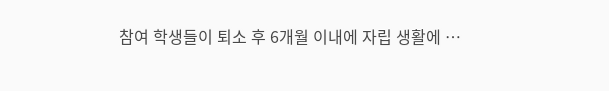참여 학생들이 퇴소 후 6개월 이내에 자립 생활에 …